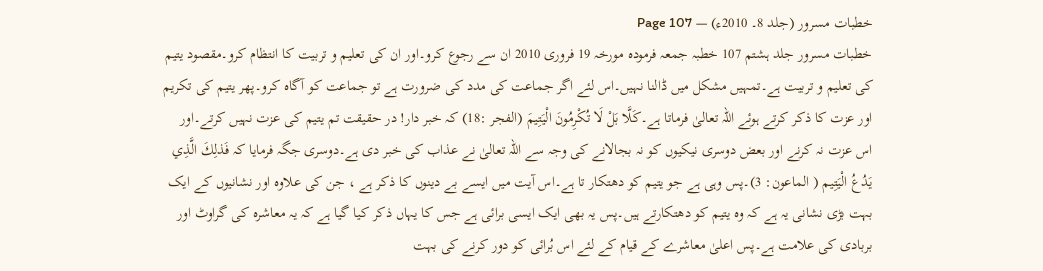خطبات مسرور (جلد 8۔ 2010ء) — Page 107
خطبات مسرور جلد ہشتم 107 خطبہ جمعہ فرمودہ مورخہ 19 فروری 2010 ان سے رجوع کرو۔اور ان کی تعلیم و تربیت کا انتظام کرو۔مقصود یتیم کی تعلیم و تربیت ہے۔تمہیں مشکل میں ڈالنا نہیں۔اس لئے اگر جماعت کی مدد کی ضرورت ہے تو جماعت کو آگاہ کرو۔پھر یتیم کی تکریم اور عزت کا ذکر کرتے ہوئے اللہ تعالیٰ فرماتا ہے۔كَلَّا بَلْ لَا تُكْرِمُونَ الْيَتِيمَ (الفجر :18) کہ خبر دار! در حقیقت تم یتیم کی عزت نہیں کرتے۔اور اس عزت نہ کرنے اور بعض دوسری نیکیوں کو نہ بجالانے کی وجہ سے اللہ تعالیٰ نے عذاب کی خبر دی ہے۔دوسری جگہ فرمایا کہ فَذلِكَ الَّذِي يَدُعُ الْيَتِيم ( الماعون: 3)۔پس وہی ہے جو یتیم کو دھتکار تا ہے۔اس آیت میں ایسے بے دینوں کا ذکر ہے ، جن کی علاوہ اور نشانیوں کے ایک بہت بڑی نشانی یہ ہے کہ وہ یتیم کو دھتکارتے ہیں۔پس یہ بھی ایک ایسی برائی ہے جس کا یہاں ذکر کیا گیا ہے کہ یہ معاشرہ کی گراوٹ اور بربادی کی علامت ہے۔پس اعلیٰ معاشرے کے قیام کے لئے اس بُرائی کو دور کرنے کی بہت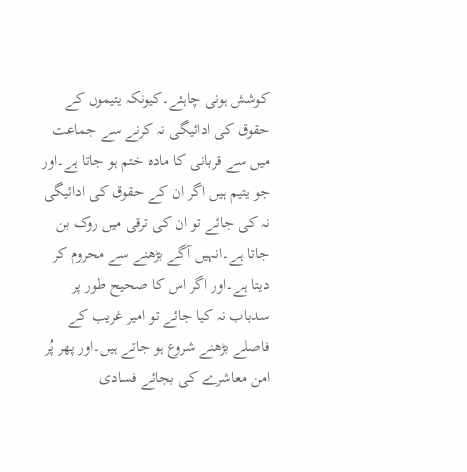کوشش ہونی چاہئے۔کیونکہ یتیموں کے حقوق کی ادائیگی نہ کرنے سے جماعت میں سے قربانی کا مادہ ختم ہو جاتا ہے۔اور جو یتیم ہیں اگر ان کے حقوق کی ادائیگی نہ کی جائے تو ان کی ترقی میں روک بن جاتا ہے۔انہیں آگے بڑھنے سے محروم کر دیتا ہے۔اور اگر اس کا صحیح طور پر سدباب نہ کیا جائے تو امیر غریب کے فاصلے بڑھنے شروع ہو جاتے ہیں۔اور پھر پُر امن معاشرے کی بجائے فسادی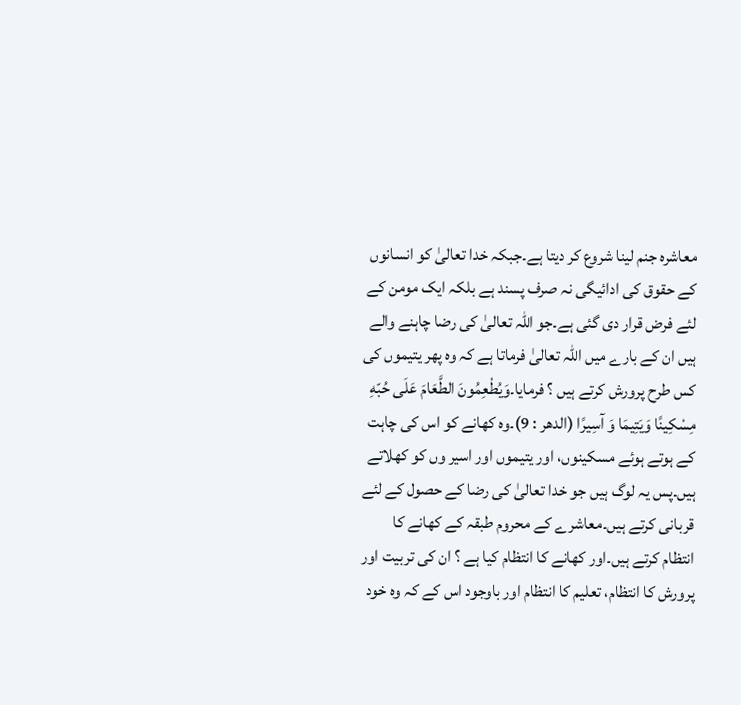معاشرہ جنم لینا شروع کر دیتا ہے۔جبکہ خدا تعالیٰ کو انسانوں کے حقوق کی ادائیگی نہ صرف پسند ہے بلکہ ایک مومن کے لئے فرض قرار دی گئی ہے۔جو اللہ تعالیٰ کی رضا چاہنے والے ہیں ان کے بارے میں اللہ تعالیٰ فرماتا ہے کہ وہ پھر یتیموں کی کس طرح پرورش کرتے ہیں ؟ فرمایا۔وَيُطْعِمُونَ الطَّعَامَ عَلَى حُبّهِ مِسْكِينًا وَيَتِيمَا وَ آسِيرًا (الدھر : 9)۔وہ کھانے کو اس کی چاہت کے ہوتے ہوئے مسکینوں، اور یتیموں اور اسیر وں کو کھلاتے ہیں۔پس یہ لوگ ہیں جو خدا تعالیٰ کی رضا کے حصول کے لئے قربانی کرتے ہیں۔معاشرے کے محروم طبقہ کے کھانے کا انتظام کرتے ہیں۔اور کھانے کا انتظام کیا ہے ؟ ان کی تربیت اور پرورش کا انتظام، تعلیم کا انتظام اور باوجود اس کے کہ وہ خود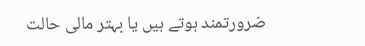ضرورتمند ہوتے ہیں یا بہتر مالی حالت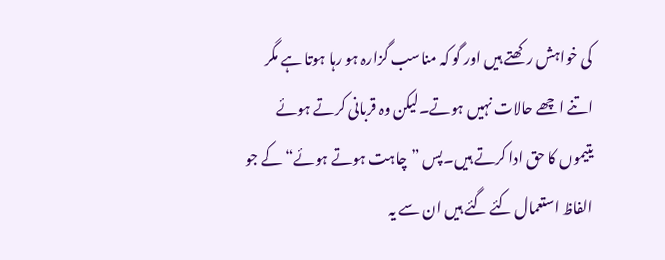کی خواہش رکھتے ہیں اور گو کہ مناسب گزارہ ہو رہا ہوتا ہے مگر اتنے اچھے حالات نہیں ہوتے۔لیکن وہ قربانی کرتے ہوئے یتیموں کا حق ادا کرتے ہیں۔پس ”چاہت ہوتے ہوئے“ کے جو الفاظ استعمال کئے گئے ہیں ان سے یہ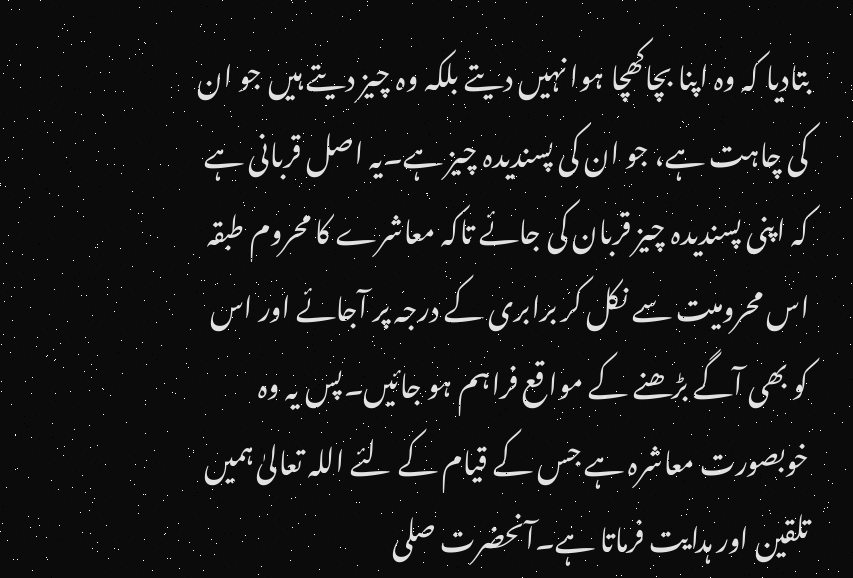بتادیا کہ وہ اپنا بچاکھچا ہوا نہیں دیتے بلکہ وہ چیز دیتے ہیں جو ان کی چاہت ہے، جو ان کی پسندیدہ چیز ہے۔یہ اصل قربانی ہے کہ اپنی پسندیدہ چیز قربان کی جائے تاکہ معاشرے کا محروم طبقہ اس محرومیت سے نکل کر برابری کے درجہ پر آجائے اور اس کو بھی آگے بڑھنے کے مواقع فراہم ہو جائیں۔پس یہ وہ خوبصورت معاشرہ ہے جس کے قیام کے لئے اللہ تعالیٰ ہمیں تلقین اور ہدایت فرماتا ہے۔آنحضرت صلی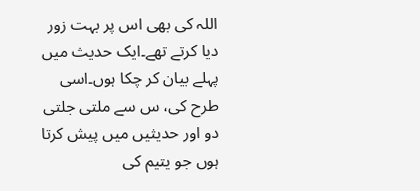اللہ کی بھی اس پر بہت زور دیا کرتے تھے۔ایک حدیث میں پہلے بیان کر چکا ہوں۔اسی طرح کی، س سے ملتی جلتی دو اور حدیثیں میں پیش کرتا ہوں جو یتیم کی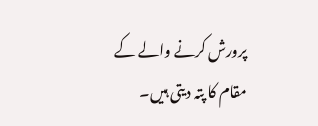پرورش کرنے والے کے مقام کا پتہ دیتی ہیں۔